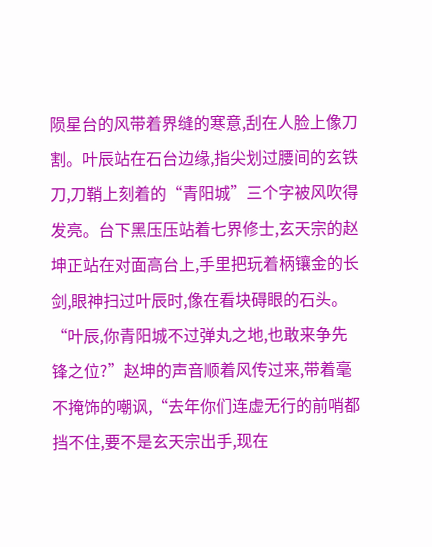陨星台的风带着界缝的寒意,刮在人脸上像刀割。叶辰站在石台边缘,指尖划过腰间的玄铁刀,刀鞘上刻着的“青阳城”三个字被风吹得发亮。台下黑压压站着七界修士,玄天宗的赵坤正站在对面高台上,手里把玩着柄镶金的长剑,眼神扫过叶辰时,像在看块碍眼的石头。
“叶辰,你青阳城不过弹丸之地,也敢来争先锋之位?”赵坤的声音顺着风传过来,带着毫不掩饰的嘲讽,“去年你们连虚无行的前哨都挡不住,要不是玄天宗出手,现在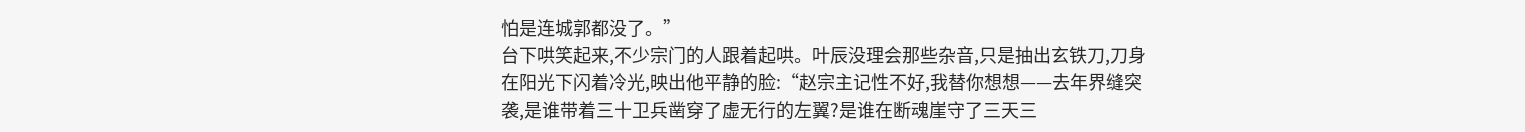怕是连城郭都没了。”
台下哄笑起来,不少宗门的人跟着起哄。叶辰没理会那些杂音,只是抽出玄铁刀,刀身在阳光下闪着冷光,映出他平静的脸:“赵宗主记性不好,我替你想想——去年界缝突袭,是谁带着三十卫兵凿穿了虚无行的左翼?是谁在断魂崖守了三天三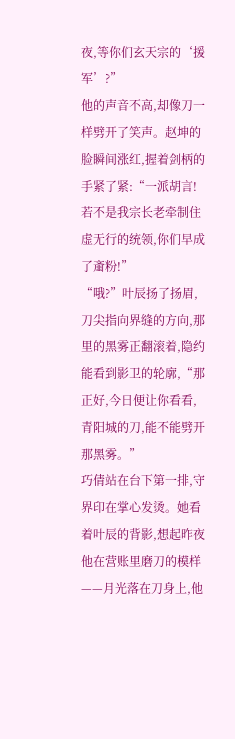夜,等你们玄天宗的‘援军’?”
他的声音不高,却像刀一样劈开了笑声。赵坤的脸瞬间涨红,握着剑柄的手紧了紧:“一派胡言!若不是我宗长老牵制住虚无行的统领,你们早成了齑粉!”
“哦?”叶辰扬了扬眉,刀尖指向界缝的方向,那里的黑雾正翻滚着,隐约能看到影卫的轮廓,“那正好,今日便让你看看,青阳城的刀,能不能劈开那黑雾。”
巧倩站在台下第一排,守界印在掌心发烫。她看着叶辰的背影,想起昨夜他在营账里磨刀的模样——月光落在刀身上,他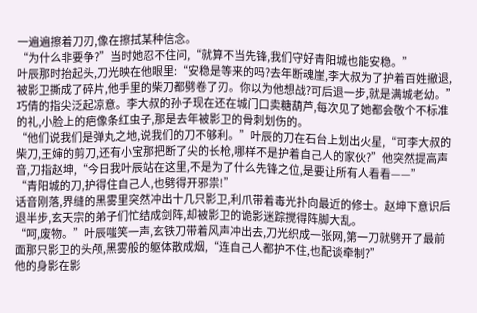一遍遍擦着刀刃,像在擦拭某种信念。
“为什么非要争?”当时她忍不住问,“就算不当先锋,我们守好青阳城也能安稳。”
叶辰那时抬起头,刀光映在他眼里:“安稳是等来的吗?去年断魂崖,李大叔为了护着百姓撤退,被影卫撕成了碎片,他手里的柴刀都劈卷了刃。你以为他想战?可后退一步,就是满城老幼。”
巧倩的指尖泛起凉意。李大叔的孙子现在还在城门口卖糖葫芦,每次见了她都会敬个不标准的礼,小脸上的疤像条红虫子,那是去年被影卫的骨刺划伤的。
“他们说我们是弹丸之地,说我们的刀不够利。”叶辰的刀在石台上划出火星,“可李大叔的柴刀,王婶的剪刀,还有小宝那把断了尖的长枪,哪样不是护着自己人的家伙?”他突然提高声音,刀指赵坤,“今日我叶辰站在这里,不是为了什么先锋之位,是要让所有人看看——”
“青阳城的刀,护得住自己人,也劈得开邪祟!”
话音刚落,界缝的黑雾里突然冲出十几只影卫,利爪带着毒光扑向最近的修士。赵坤下意识后退半步,玄天宗的弟子们忙结成剑阵,却被影卫的诡影迷踪搅得阵脚大乱。
“呵,废物。”叶辰嗤笑一声,玄铁刀带着风声冲出去,刀光织成一张网,第一刀就劈开了最前面那只影卫的头颅,黑雾般的躯体散成烟,“连自己人都护不住,也配谈牵制?”
他的身影在影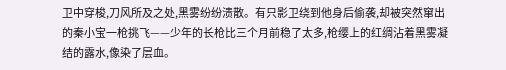卫中穿梭,刀风所及之处,黑雾纷纷溃散。有只影卫绕到他身后偷袭,却被突然窜出的秦小宝一枪挑飞——少年的长枪比三个月前稳了太多,枪缨上的红绸沾着黑雾凝结的露水,像染了层血。